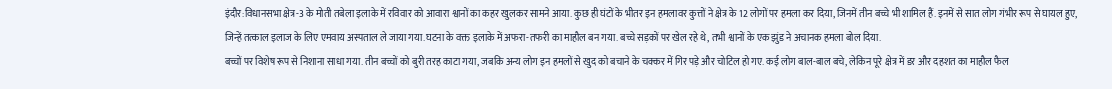इंदौर:विधानसभा क्षेत्र-3 के मोती तबेला इलाके में रविवार को आवारा श्वानों का कहर खुलकर सामने आया. कुछ ही घंटों के भीतर इन हमलावर कुत्तों ने क्षेत्र के 12 लोगों पर हमला कर दिया, जिनमें तीन बच्चे भी शामिल हैं. इनमें से सात लोग गंभीर रूप से घायल हुए, जिन्हें तत्काल इलाज के लिए एमवाय अस्पताल ले जाया गया.घटना के वक्त इलाके में अफरा-तफरी का माहौल बन गया. बच्चे सड़कों पर खेल रहे थे, तभी श्वानों के एक झुंड ने अचानक हमला बोल दिया.
बच्चों पर विशेष रूप से निशाना साधा गया. तीन बच्चों को बुरी तरह काटा गया, जबकि अन्य लोग इन हमलों से खुद को बचाने के चक्कर में गिर पड़े और चोटिल हो गए. कई लोग बाल-बाल बचे, लेकिन पूरे क्षेत्र में डर और दहशत का माहौल फैल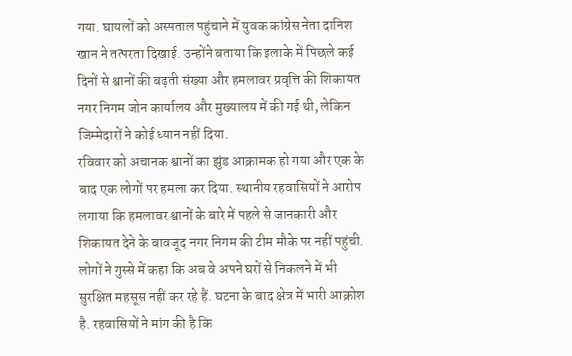गया. घायलों को अस्पताल पहुंचाने में युवक कांग्रेस नेता दानिश खान ने तत्परता दिखाई. उन्होंने बताया कि इलाके में पिछले कई दिनों से श्वानों की बढ़ती संख्या और हमलावर प्रवृत्ति की शिकायत नगर निगम जोन कार्यालय और मुख्यालय में की गई थी, लेकिन जिम्मेदारों ने कोई ध्यान नहीं दिया.
रविवार को अचानक श्वानों का झुंड आक्रामक हो गया और एक के बाद एक लोगों पर हमला कर दिया. स्थानीय रहवासियों ने आरोप लगाया कि हमलावर श्वानों के बारे में पहले से जानकारी और शिकायत देने के बावजूद नगर निगम की टीम मौके पर नहीं पहुंची. लोगों ने गुस्से में कहा कि अब वे अपने घरों से निकलने में भी सुरक्षित महसूस नहीं कर रहे हैं. घटना के बाद क्षेत्र में भारी आक्रोश है. रहवासियों ने मांग की है कि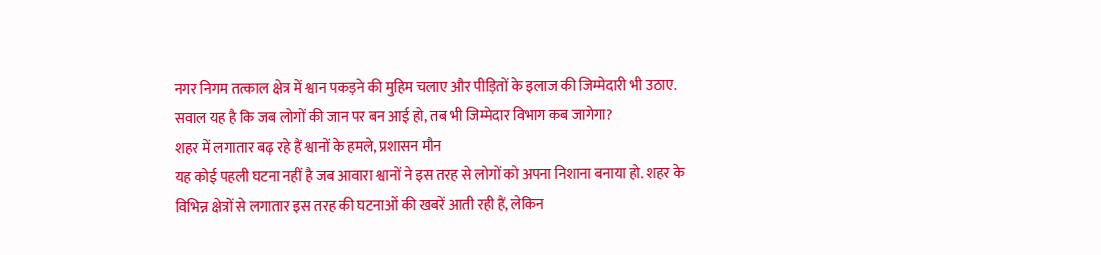नगर निगम तत्काल क्षेत्र में श्वान पकड़ने की मुहिम चलाए और पीड़ितों के इलाज की जिम्मेदारी भी उठाए. सवाल यह है कि जब लोगों की जान पर बन आई हो, तब भी जिम्मेदार विभाग कब जागेगा?
शहर में लगातार बढ़ रहे हैं श्वानों के हमले, प्रशासन मौन
यह कोई पहली घटना नहीं है जब आवारा श्वानों ने इस तरह से लोगों को अपना निशाना बनाया हो. शहर के विभिन्न क्षेत्रों से लगातार इस तरह की घटनाओं की खबरें आती रही हैं, लेकिन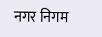नगर निगम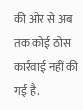की ओर से अब तक कोई ठोस कार्रवाई नहीं की गई है.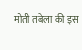मोती तबेला की इस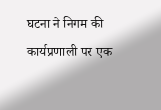घटना ने निगम की कार्यप्रणाली पर एक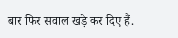बार फिर सवाल खड़े कर दिए हैं.